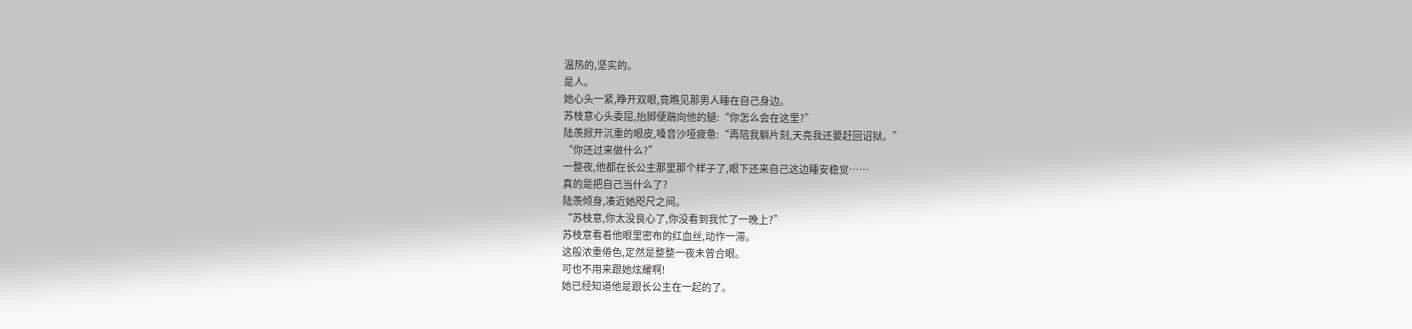温热的,坚实的。
是人。
她心头一紧,睁开双眼,竟瞧见那男人睡在自己身边。
苏枝意心头委屈,抬脚便踹向他的腿:“你怎么会在这里?”
陆羡掀开沉重的眼皮,嗓音沙哑疲惫:“再陪我躺片刻,天亮我还要赶回诏狱。”
“你还过来做什么?”
一整夜,他都在长公主那里那个样子了,眼下还来自己这边睡安稳觉……
真的是把自己当什么了?
陆羡倾身,凑近她咫尺之间。
“苏枝意,你太没良心了,你没看到我忙了一晚上?”
苏枝意看着他眼里密布的红血丝,动作一滞。
这般浓重倦色,定然是整整一夜未曾合眼。
可也不用来跟她炫耀啊!
她已经知道他是跟长公主在一起的了。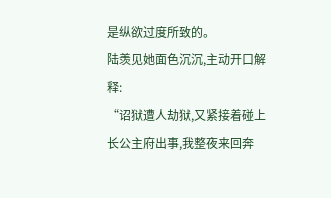是纵欲过度所致的。
陆羡见她面色沉沉,主动开口解释:
“诏狱遭人劫狱,又紧接着碰上长公主府出事,我整夜来回奔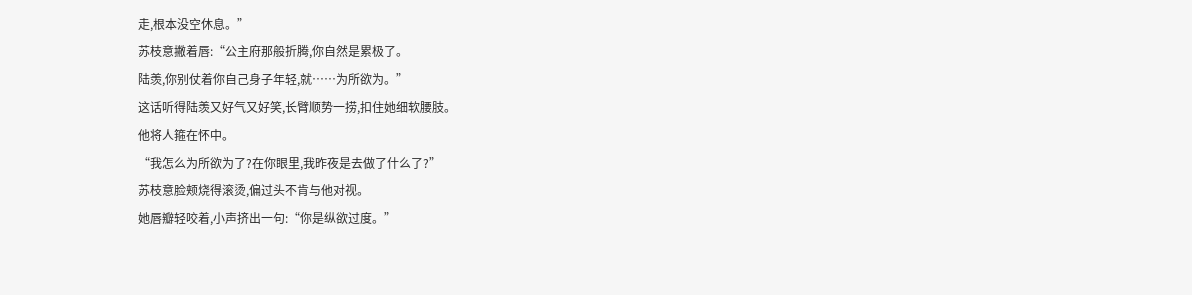走,根本没空休息。”
苏枝意撇着唇:“公主府那般折腾,你自然是累极了。
陆羡,你别仗着你自己身子年轻,就……为所欲为。”
这话听得陆羡又好气又好笑,长臂顺势一捞,扣住她细软腰肢。
他将人箍在怀中。
“我怎么为所欲为了?在你眼里,我昨夜是去做了什么了?”
苏枝意脸颊烧得滚烫,偏过头不肯与他对视。
她唇瓣轻咬着,小声挤出一句:“你是纵欲过度。”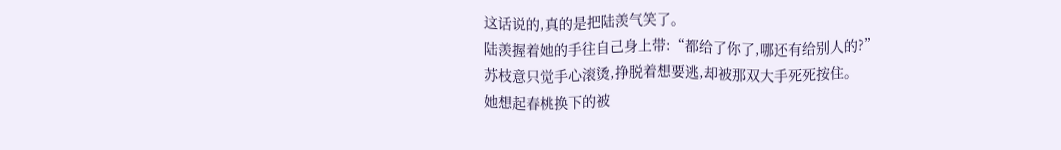这话说的,真的是把陆羡气笑了。
陆羡握着她的手往自己身上带:“都给了你了,哪还有给别人的?”
苏枝意只觉手心滚烫,挣脱着想要逃,却被那双大手死死按住。
她想起春桃换下的被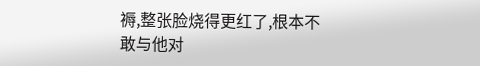褥,整张脸烧得更红了,根本不敢与他对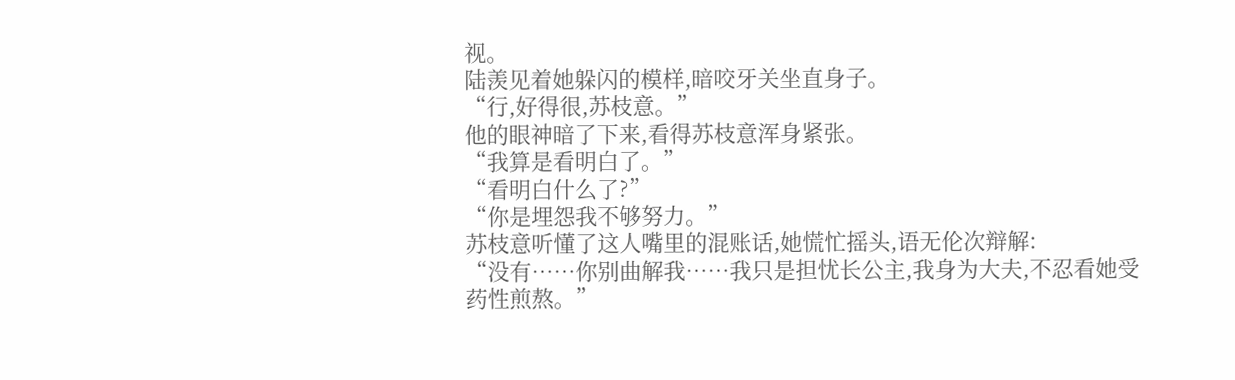视。
陆羡见着她躲闪的模样,暗咬牙关坐直身子。
“行,好得很,苏枝意。”
他的眼神暗了下来,看得苏枝意浑身紧张。
“我算是看明白了。”
“看明白什么了?”
“你是埋怨我不够努力。”
苏枝意听懂了这人嘴里的混账话,她慌忙摇头,语无伦次辩解:
“没有……你别曲解我……我只是担忧长公主,我身为大夫,不忍看她受药性煎熬。”